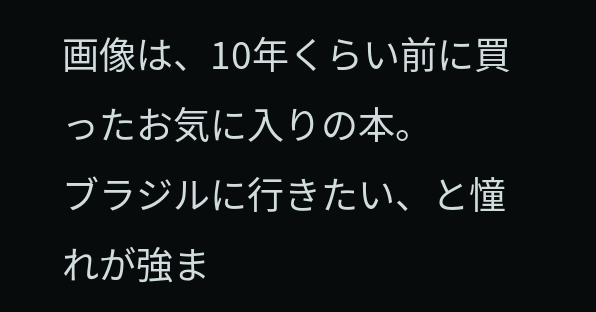画像は、10年くらい前に買ったお気に入りの本。
ブラジルに行きたい、と憧れが強ま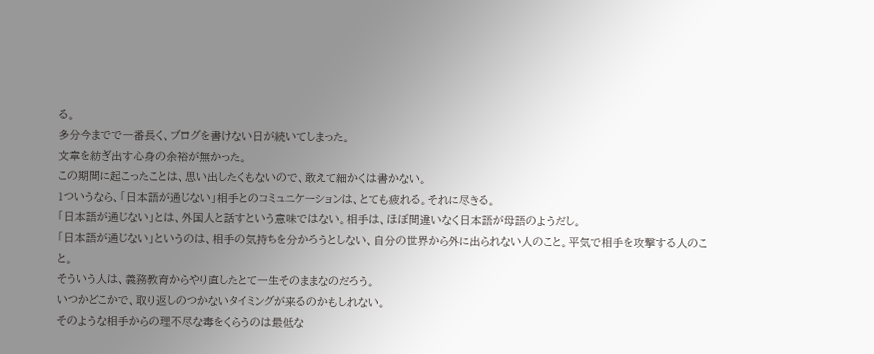る。
多分今までで一番長く、ブログを書けない日が続いてしまった。
文章を紡ぎ出す心身の余裕が無かった。
この期間に起こったことは、思い出したくもないので、敢えて細かくは書かない。
1ついうなら、「日本語が通じない」相手とのコミュニケーションは、とても疲れる。それに尽きる。
「日本語が通じない」とは、外国人と話すという意味ではない。相手は、ほぼ間違いなく日本語が母語のようだし。
「日本語が通じない」というのは、相手の気持ちを分かろうとしない、自分の世界から外に出られない人のこと。平気で相手を攻撃する人のこと。
そういう人は、義務教育からやり直したとて一生そのままなのだろう。
いつかどこかで、取り返しのつかないタイミングが来るのかもしれない。
そのような相手からの理不尽な毒をくらうのは最低な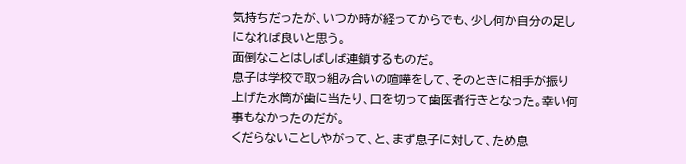気持ちだったが、いつか時が経ってからでも、少し何か自分の足しになれば良いと思う。
面倒なことはしばしば連鎖するものだ。
息子は学校で取っ組み合いの喧嘩をして、そのときに相手が振り上げた水筒が歯に当たり、口を切って歯医者行きとなった。幸い何事もなかったのだが。
くだらないことしやがって、と、まず息子に対して、ため息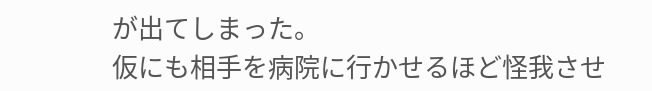が出てしまった。
仮にも相手を病院に行かせるほど怪我させ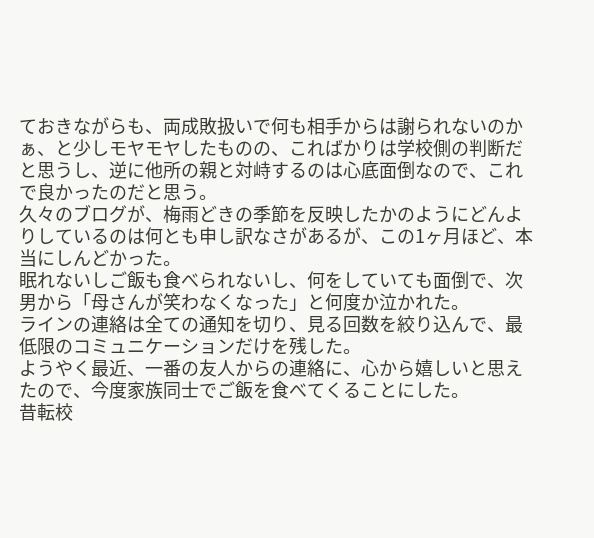ておきながらも、両成敗扱いで何も相手からは謝られないのかぁ、と少しモヤモヤしたものの、こればかりは学校側の判断だと思うし、逆に他所の親と対峙するのは心底面倒なので、これで良かったのだと思う。
久々のブログが、梅雨どきの季節を反映したかのようにどんよりしているのは何とも申し訳なさがあるが、この1ヶ月ほど、本当にしんどかった。
眠れないしご飯も食べられないし、何をしていても面倒で、次男から「母さんが笑わなくなった」と何度か泣かれた。
ラインの連絡は全ての通知を切り、見る回数を絞り込んで、最低限のコミュニケーションだけを残した。
ようやく最近、一番の友人からの連絡に、心から嬉しいと思えたので、今度家族同士でご飯を食べてくることにした。
昔転校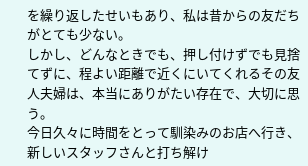を繰り返したせいもあり、私は昔からの友だちがとても少ない。
しかし、どんなときでも、押し付けずでも見捨てずに、程よい距離で近くにいてくれるその友人夫婦は、本当にありがたい存在で、大切に思う。
今日久々に時間をとって馴染みのお店へ行き、新しいスタッフさんと打ち解け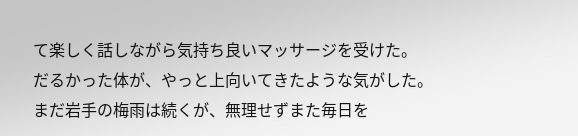て楽しく話しながら気持ち良いマッサージを受けた。
だるかった体が、やっと上向いてきたような気がした。
まだ岩手の梅雨は続くが、無理せずまた毎日を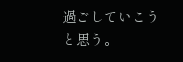過ごしていこうと思う。